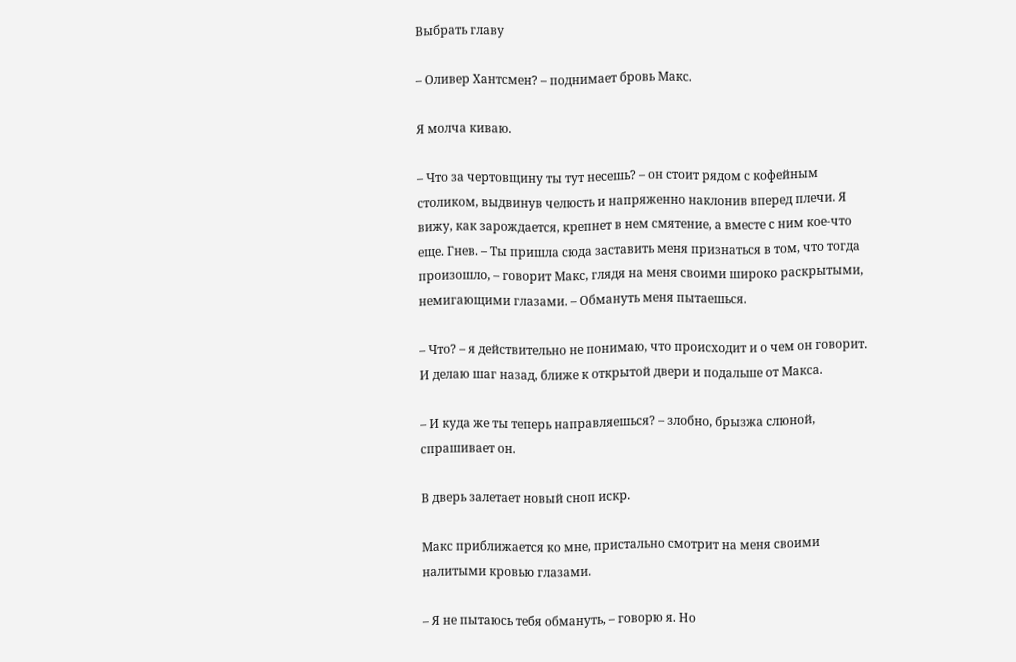Выбрать главу

– Оливер Хантсмен? – поднимает бровь Макс.

Я молча киваю.

– Что за чертовщину ты тут несешь? – он стоит рядом с кофейным столиком, выдвинув челюсть и напряженно наклонив вперед плечи. Я вижу, как зарождается, крепнет в нем смятение, а вместе с ним кое-что еще. Гнев. – Ты пришла сюда заставить меня признаться в том, что тогда произошло, – говорит Макс, глядя на меня своими широко раскрытыми, немигающими глазами. – Обмануть меня пытаешься.

– Что? – я действительно не понимаю, что происходит и о чем он говорит. И делаю шаг назад, ближе к открытой двери и подальше от Макса.

– И куда же ты теперь направляешься? – злобно, брызжа слюной, спрашивает он.

В дверь залетает новый сноп искр.

Макс приближается ко мне, пристально смотрит на меня своими налитыми кровью глазами.

– Я не пытаюсь тебя обмануть, – говорю я. Но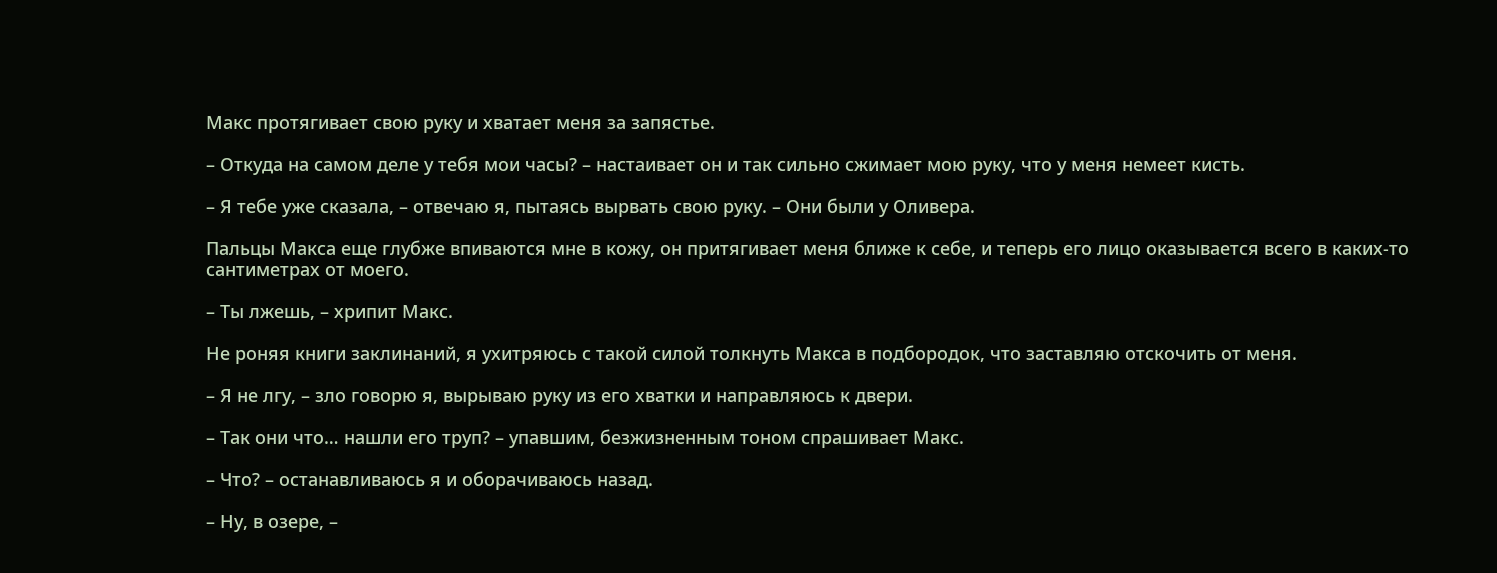Макс протягивает свою руку и хватает меня за запястье.

– Откуда на самом деле у тебя мои часы? – настаивает он и так сильно сжимает мою руку, что у меня немеет кисть.

– Я тебе уже сказала, – отвечаю я, пытаясь вырвать свою руку. – Они были у Оливера.

Пальцы Макса еще глубже впиваются мне в кожу, он притягивает меня ближе к себе, и теперь его лицо оказывается всего в каких-то сантиметрах от моего.

– Ты лжешь, – хрипит Макс.

Не роняя книги заклинаний, я ухитряюсь с такой силой толкнуть Макса в подбородок, что заставляю отскочить от меня.

– Я не лгу, – зло говорю я, вырываю руку из его хватки и направляюсь к двери.

– Так они что… нашли его труп? – упавшим, безжизненным тоном спрашивает Макс.

– Что? – останавливаюсь я и оборачиваюсь назад.

– Ну, в озере, –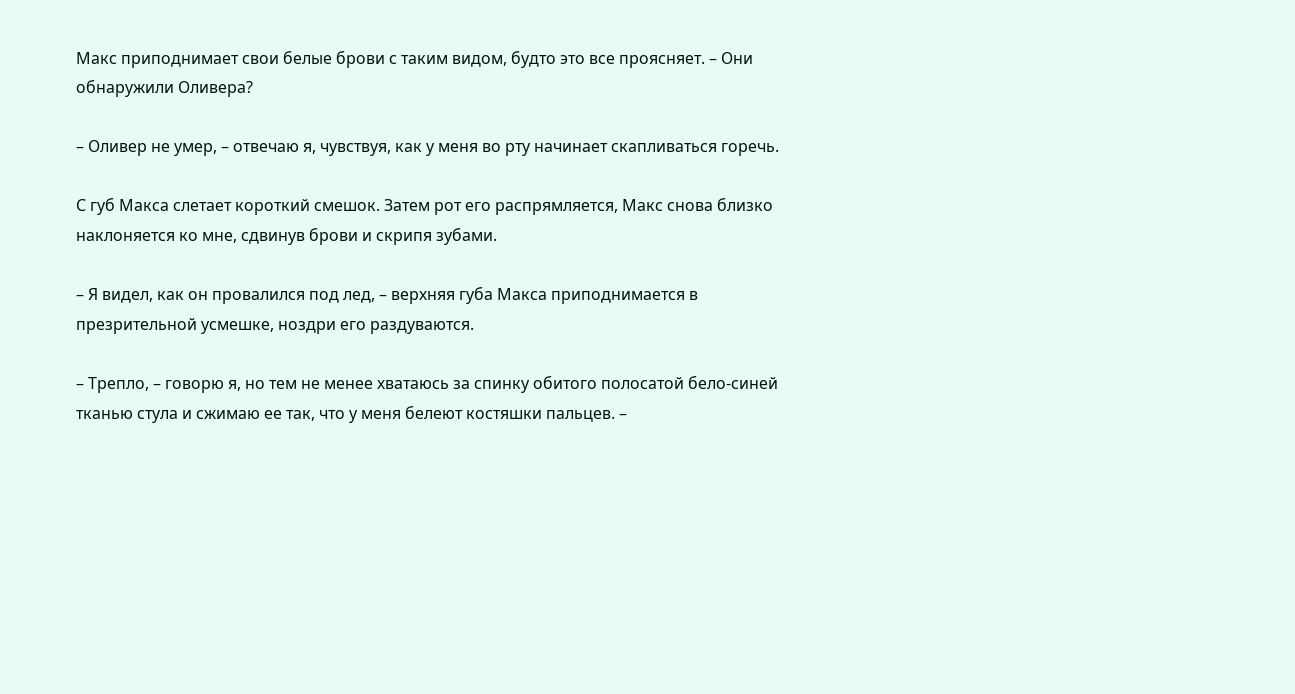Макс приподнимает свои белые брови с таким видом, будто это все проясняет. – Они обнаружили Оливера?

– Оливер не умер, – отвечаю я, чувствуя, как у меня во рту начинает скапливаться горечь.

С губ Макса слетает короткий смешок. Затем рот его распрямляется, Макс снова близко наклоняется ко мне, сдвинув брови и скрипя зубами.

– Я видел, как он провалился под лед, – верхняя губа Макса приподнимается в презрительной усмешке, ноздри его раздуваются.

– Трепло, – говорю я, но тем не менее хватаюсь за спинку обитого полосатой бело-синей тканью стула и сжимаю ее так, что у меня белеют костяшки пальцев. –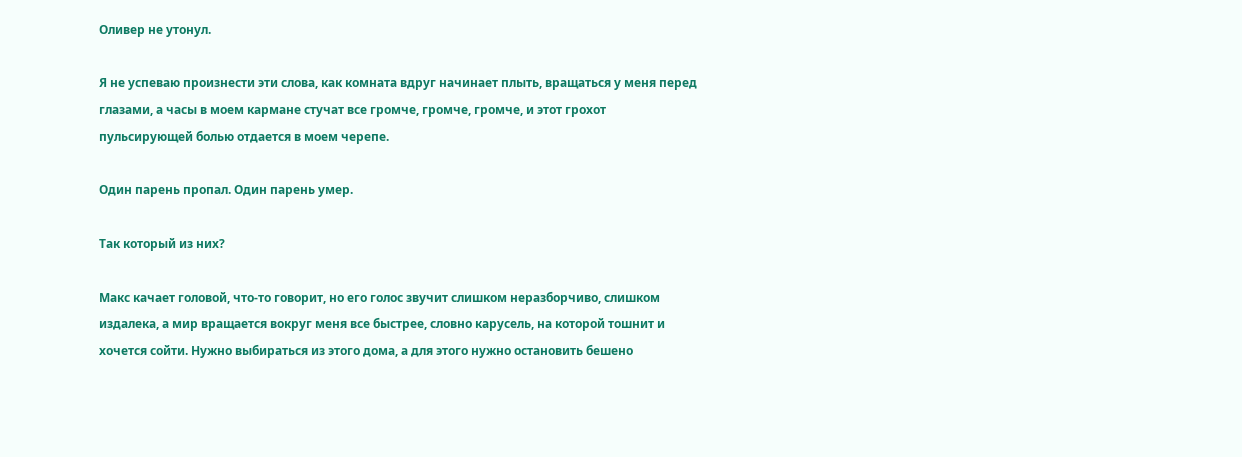Оливер не утонул.

Я не успеваю произнести эти слова, как комната вдруг начинает плыть, вращаться у меня перед глазами, а часы в моем кармане стучат все громче, громче, громче, и этот грохот пульсирующей болью отдается в моем черепе.

Один парень пропал. Один парень умер.

Так который из них?

Макс качает головой, что-то говорит, но его голос звучит слишком неразборчиво, слишком издалека, а мир вращается вокруг меня все быстрее, словно карусель, на которой тошнит и хочется сойти. Нужно выбираться из этого дома, а для этого нужно остановить бешено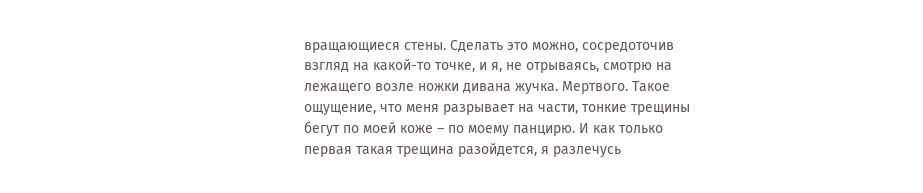вращающиеся стены. Сделать это можно, сосредоточив взгляд на какой-то точке, и я, не отрываясь, смотрю на лежащего возле ножки дивана жучка. Мертвого. Такое ощущение, что меня разрывает на части, тонкие трещины бегут по моей коже – по моему панцирю. И как только первая такая трещина разойдется, я разлечусь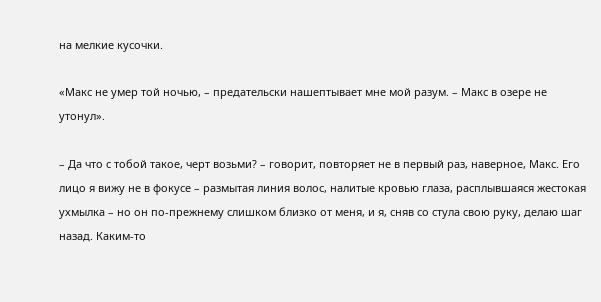на мелкие кусочки.

«Макс не умер той ночью, – предательски нашептывает мне мой разум. – Макс в озере не утонул».

– Да что с тобой такое, черт возьми? – говорит, повторяет не в первый раз, наверное, Макс. Его лицо я вижу не в фокусе – размытая линия волос, налитые кровью глаза, расплывшаяся жестокая ухмылка – но он по-прежнему слишком близко от меня, и я, сняв со стула свою руку, делаю шаг назад. Каким-то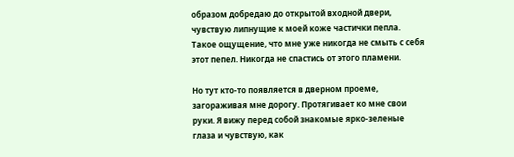образом добредаю до открытой входной двери, чувствую липнущие к моей коже частички пепла. Такое ощущение, что мне уже никогда не смыть с себя этот пепел. Никогда не спастись от этого пламени.

Но тут кто-то появляется в дверном проеме, загораживая мне дорогу. Протягивает ко мне свои руки. Я вижу перед собой знакомые ярко-зеленые глаза и чувствую, как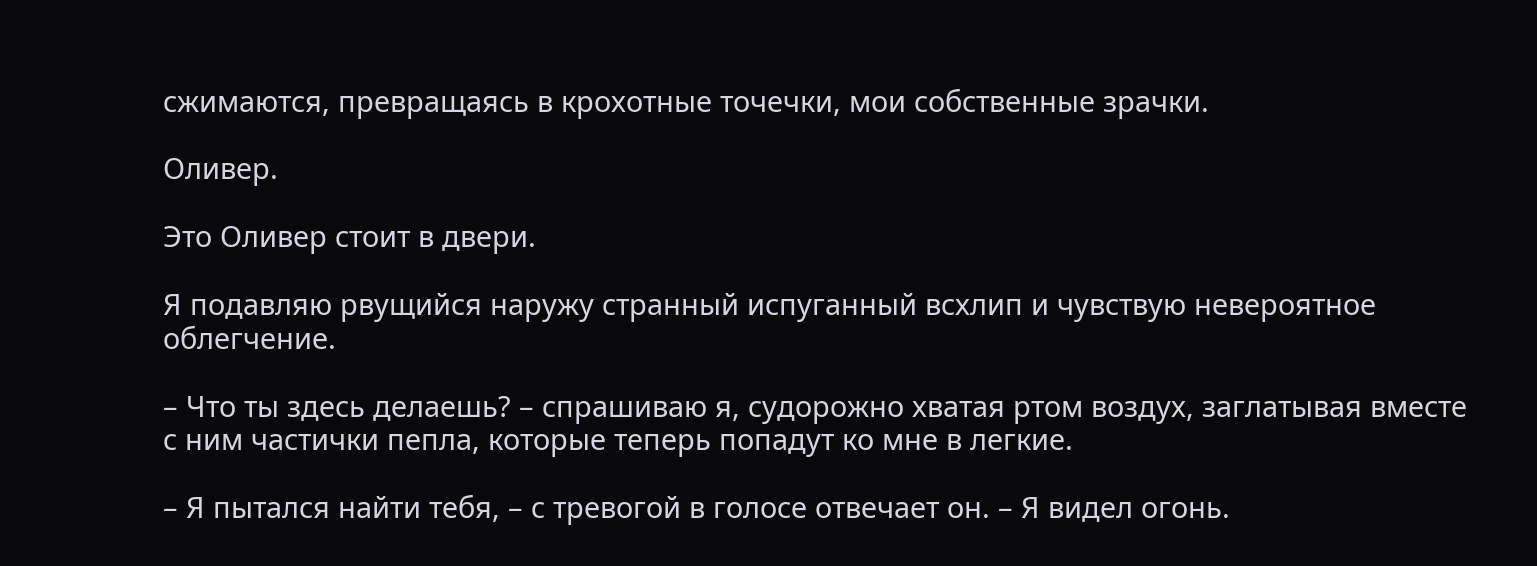сжимаются, превращаясь в крохотные точечки, мои собственные зрачки.

Оливер.

Это Оливер стоит в двери.

Я подавляю рвущийся наружу странный испуганный всхлип и чувствую невероятное облегчение.

– Что ты здесь делаешь? – спрашиваю я, судорожно хватая ртом воздух, заглатывая вместе с ним частички пепла, которые теперь попадут ко мне в легкие.

– Я пытался найти тебя, – с тревогой в голосе отвечает он. – Я видел огонь.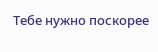Тебе нужно поскорее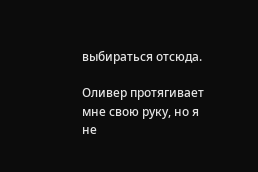выбираться отсюда.

Оливер протягивает мне свою руку, но я не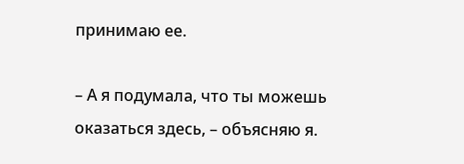принимаю ее.

– А я подумала, что ты можешь оказаться здесь, – объясняю я.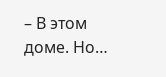– В этом доме. Но…